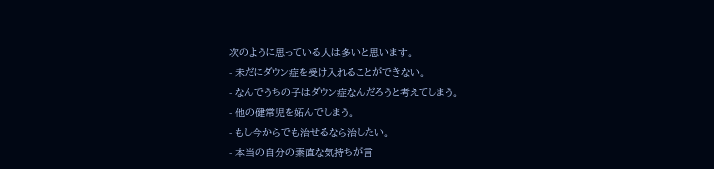次のように思っている人は多いと思います。
- 未だにダウン症を受け入れることができない。
- なんでうちの子はダウン症なんだろうと考えてしまう。
- 他の健常児を妬んでしまう。
- もし今からでも治せるなら治したい。
- 本当の自分の素直な気持ちが言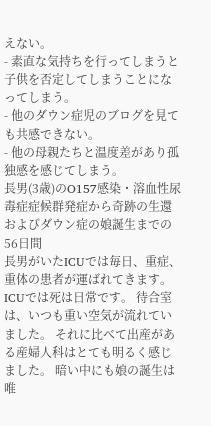えない。
- 素直な気持ちを行ってしまうと子供を否定してしまうことになってしまう。
- 他のダウン症児のブログを見ても共感できない。
- 他の母親たちと温度差があり孤独感を感じてしまう。
長男(3歳)のO157感染・溶血性尿毒症症候群発症から奇跡の生還およびダウン症の娘誕生までの56日間
長男がいたICUでは毎日、重症、重体の患者が運ばれてきます。 ICUでは死は日常です。 待合室は、いつも重い空気が流れていました。 それに比べて出産がある産婦人科はとても明るく感じました。 暗い中にも娘の誕生は唯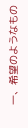一、希望のようなもの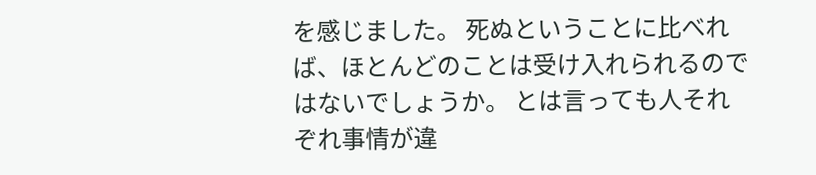を感じました。 死ぬということに比べれば、ほとんどのことは受け入れられるのではないでしょうか。 とは言っても人それぞれ事情が違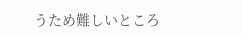うため難しいところ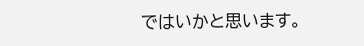ではいかと思います。